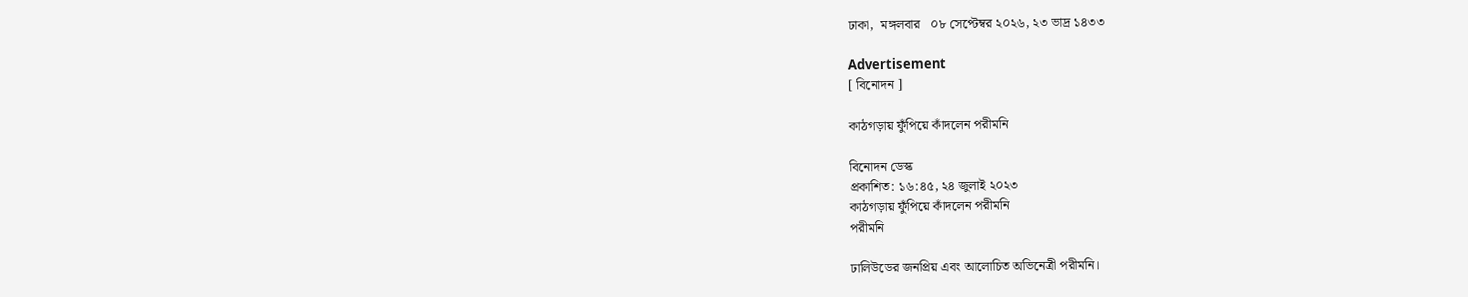ঢাকা,  মঙ্গলবার   ০৮ সেপ্টেম্বর ২০২৬, ২৩ ভাদ্র ১৪৩৩

Advertisement
[ বিনোদন ]

কাঠগড়ায় ফুঁপিয়ে কাঁদলেন পরীমনি

বিনোদন ডেস্ক
প্রকাশিত: ১৬:৪৫, ২৪ জুলাই ২০২৩
কাঠগড়ায় ফুঁপিয়ে কাঁদলেন পরীমনি
পরীমনি

ঢালিউডের জনপ্রিয় এবং আলোচিত অভিনেত্রী পরীমনি।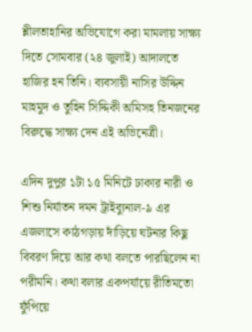শ্লীলতাহানির অভিযোগে করা মামলায় সাক্ষ্য দিতে সোমবার (২৪ জুলাই) আদালতে হাজির হন তিনি। ব্যবসায়ী নাসির উদ্দিন মাহমুদ ও তুহিন সিদ্দিকী অমিসহ তিনজনের বিরুদ্ধে সাক্ষ্য দেন এই অভিনেত্রী।

এদিন দুপুর ১টা ১৫ মিনিটে ঢাকার নারী ও শিশু নির্যাতন দমন ট্রাইব্যুনাল-৯ এর এজলাসে কাঠগড়ায় দাঁড়িয়ে ঘটনার কিছু বিবরণ দিয়ে আর কথা বলতে পারছিলেন না পরীমনি। কথা বলার একপর্যায়ে রীতিমতো ফুঁপিয়ে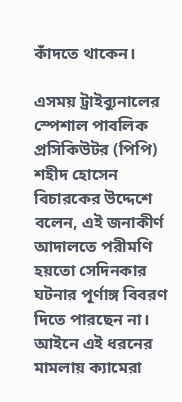কাঁদতে থাকেন।

এসময় ট্রাইব্যুনালের স্পেশাল পাবলিক প্রসিকিউটর (পিপি) শহীদ হোসেন বিচারকের উদ্দেশে বলেন, এই জনাকীর্ণ আদালতে পরীমণি হয়তো সেদিনকার ঘটনার পূর্ণাঙ্গ বিবরণ দিতে পারছেন না। আইনে এই ধরনের মামলায় ক্যামেরা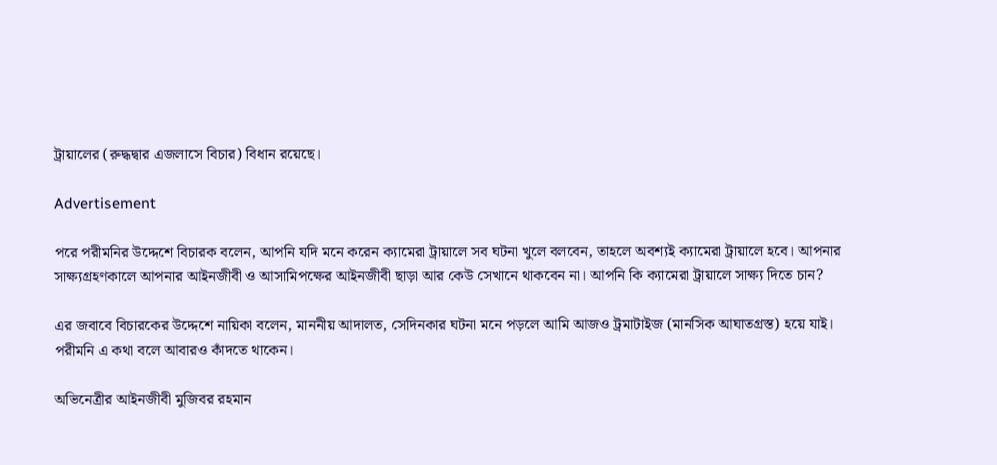ট্রায়ালের (রুদ্ধদ্বার এজলাসে বিচার) বিধান রয়েছে।

Advertisement

পরে পরীমনির উদ্দেশে বিচারক বলেন, আপনি যদি মনে করেন ক্যামেরা ট্রায়ালে সব ঘটনা খুলে বলবেন, তাহলে অবশ্যই ক্যামেরা ট্রায়ালে হবে। আপনার সাক্ষ্যগ্রহণকালে আপনার আইনজীবী ও আসামিপক্ষের আইনজীবী ছাড়া আর কেউ সেখানে থাকবেন না। আপনি কি ক্যামেরা ট্রায়ালে সাক্ষ্য দিতে চান?

এর জবাবে বিচারকের উদ্দেশে নায়িকা বলেন, মাননীয় আদালত, সেদিনকার ঘটনা মনে পড়লে আমি আজও ট্রমাটাইজ (মানসিক আঘাতগ্রস্ত) হয়ে যাই। পরীমনি এ কথা বলে আবারও কাঁদতে থাকেন।

অভিনেত্রীর আইনজীবী মুজিবর রহমান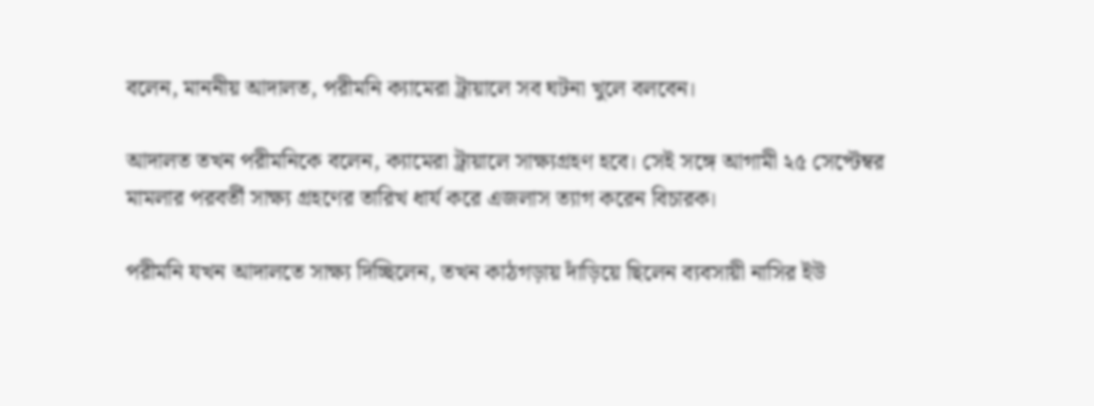বলেন, মাননীয় আদালত, পরীমনি ক্যামেরা ট্রায়ালে সব ঘটনা খুলে বলবেন।

আদালত তখন পরীমনিকে বলেন, ক্যামেরা ট্রায়ালে সাক্ষ্যগ্রহণ হবে। সেই সঙ্গে আগামী ২৫ সেপ্টেম্বর মামলার পরবর্তী সাক্ষ্য গ্রহণের তারিখ ধার্য করে এজলাস ত্যাগ করেন বিচারক।

পরীমনি যখন আদালতে সাক্ষ্য দিচ্ছিলেন, তখন কাঠগড়ায় দাঁড়িয়ে ছিলেন ব্যবসায়ী নাসির ইউ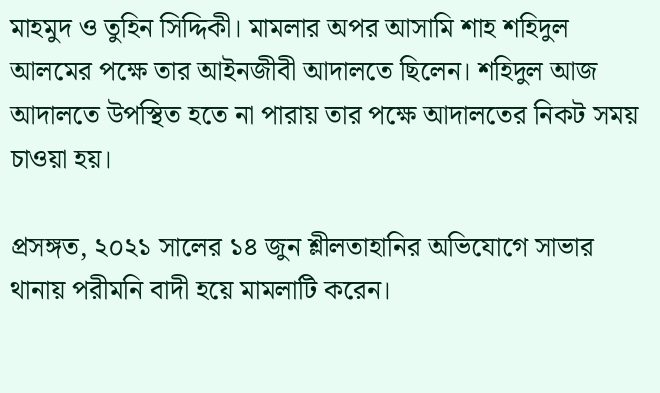মাহমুদ ও তুহিন সিদ্দিকী। মামলার অপর আসামি শাহ শহিদুল আলমের পক্ষে তার আইনজীবী আদালতে ছিলেন। শহিদুল আজ আদালতে উপস্থিত হতে না পারায় তার পক্ষে আদালতের নিকট সময় চাওয়া হয়।

প্রসঙ্গত, ২০২১ সালের ১৪ জুন শ্লীলতাহানির অভিযোগে সাভার থানায় পরীমনি বাদী হয়ে মামলাটি করেন।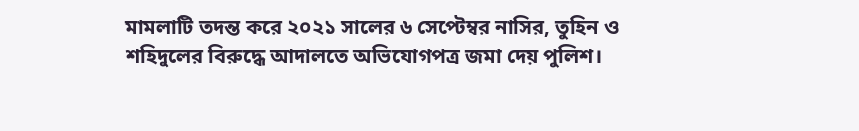মামলাটি তদন্ত করে ২০২১ সালের ৬ সেপ্টেম্বর নাসির, তুহিন ও শহিদুলের বিরুদ্ধে আদালতে অভিযোগপত্র জমা দেয় পুলিশ।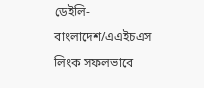ডেইলি-বাংলাদেশ/এএইচএস
লিংক সফলভাবে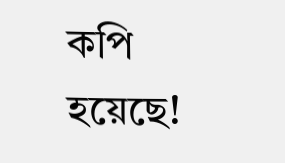কপি হয়েছে!